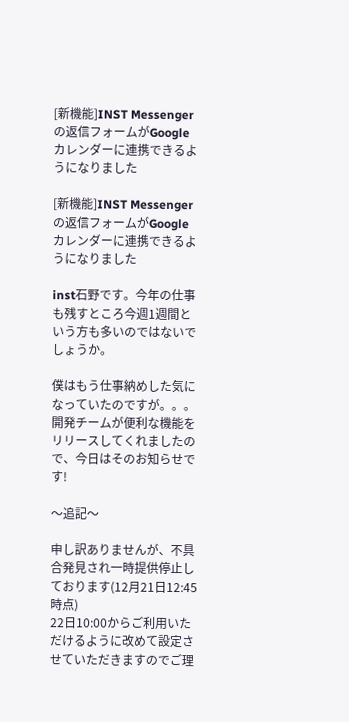[新機能]INST Messengerの返信フォームがGoogleカレンダーに連携できるようになりました

[新機能]INST Messengerの返信フォームがGoogleカレンダーに連携できるようになりました

inst石野です。今年の仕事も残すところ今週1週間という方も多いのではないでしょうか。

僕はもう仕事納めした気になっていたのですが。。。開発チームが便利な機能をリリースしてくれましたので、今日はそのお知らせです!

〜追記〜

申し訳ありませんが、不具合発見され一時提供停止しております(12月21日12:45時点)
22日10:00からご利用いただけるように改めて設定させていただきますのでご理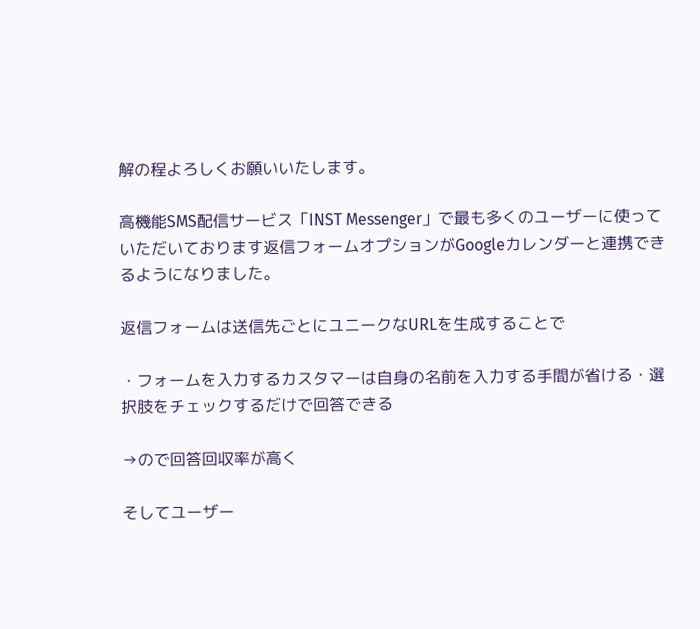解の程よろしくお願いいたします。

高機能SMS配信サービス「INST Messenger」で最も多くのユーザーに使っていただいております返信フォームオプションがGoogleカレンダーと連携できるようになりました。

返信フォームは送信先ごとにユニークなURLを生成することで

・フォームを入力するカスタマーは自身の名前を入力する手間が省ける・選択肢をチェックするだけで回答できる

→ので回答回収率が高く

そしてユーザー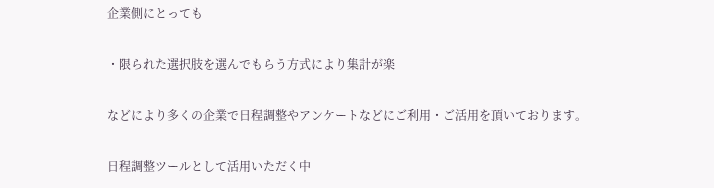企業側にとっても

・限られた選択肢を選んでもらう方式により集計が楽

などにより多くの企業で日程調整やアンケートなどにご利用・ご活用を頂いております。

日程調整ツールとして活用いただく中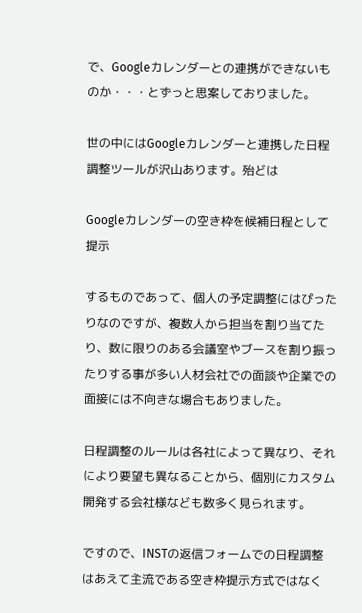で、Googleカレンダーとの連携ができないものか・・・とずっと思案しておりました。

世の中にはGoogleカレンダーと連携した日程調整ツールが沢山あります。殆どは

Googleカレンダーの空き枠を候補日程として提示

するものであって、個人の予定調整にはぴったりなのですが、複数人から担当を割り当てたり、数に限りのある会議室やブースを割り振ったりする事が多い人材会社での面談や企業での面接には不向きな場合もありました。

日程調整のルールは各社によって異なり、それにより要望も異なることから、個別にカスタム開発する会社様なども数多く見られます。

ですので、INSTの返信フォームでの日程調整はあえて主流である空き枠提示方式ではなく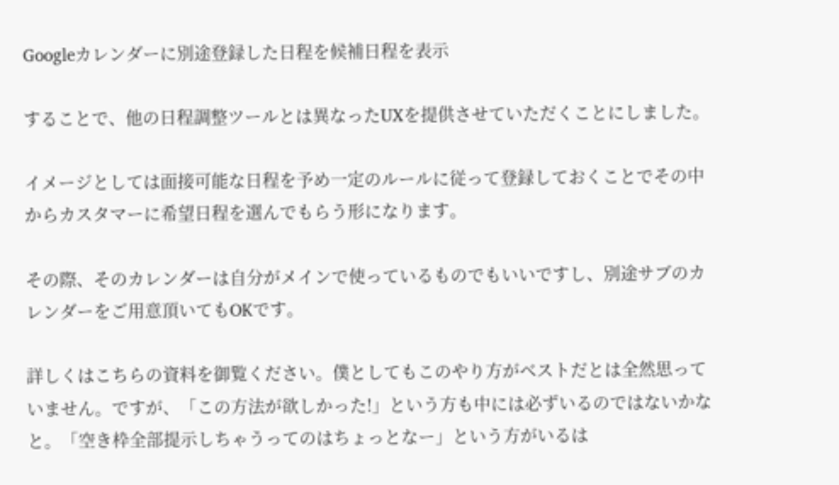Googleカレンダーに別途登録した日程を候補日程を表示

することで、他の日程調整ツールとは異なったUXを提供させていただくことにしました。

イメージとしては面接可能な日程を予め一定のルールに従って登録しておくことでその中からカスタマーに希望日程を選んでもらう形になります。

その際、そのカレンダーは自分がメインで使っているものでもいいですし、別途サブのカレンダーをご用意頂いてもOKです。

詳しくはこちらの資料を御覧ください。僕としてもこのやり方がベストだとは全然思っていません。ですが、「この方法が欲しかった!」という方も中には必ずいるのではないかなと。「空き枠全部提示しちゃうってのはちょっとなー」という方がいるは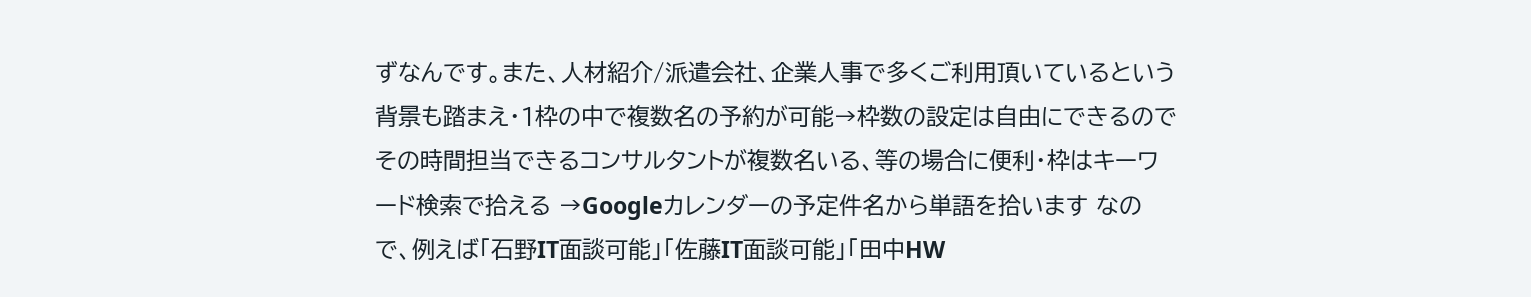ずなんです。また、人材紹介/派遣会社、企業人事で多くご利用頂いているという背景も踏まえ・1枠の中で複数名の予約が可能→枠数の設定は自由にできるのでその時間担当できるコンサルタントが複数名いる、等の場合に便利・枠はキーワード検索で拾える →Googleカレンダーの予定件名から単語を拾います なので、例えば「石野IT面談可能」「佐藤IT面談可能」「田中HW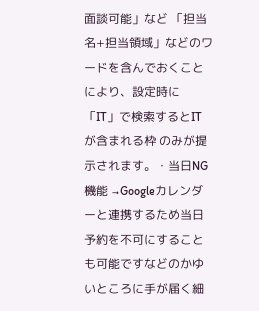面談可能」など 「担当名+担当領域」などのワードを含んでおくことにより、設定時に「IT」で検索するとITが含まれる枠 のみが提示されます。・当日NG機能 →Googleカレンダーと連携するため当日予約を不可にすることも可能ですなどのかゆいところに手が届く細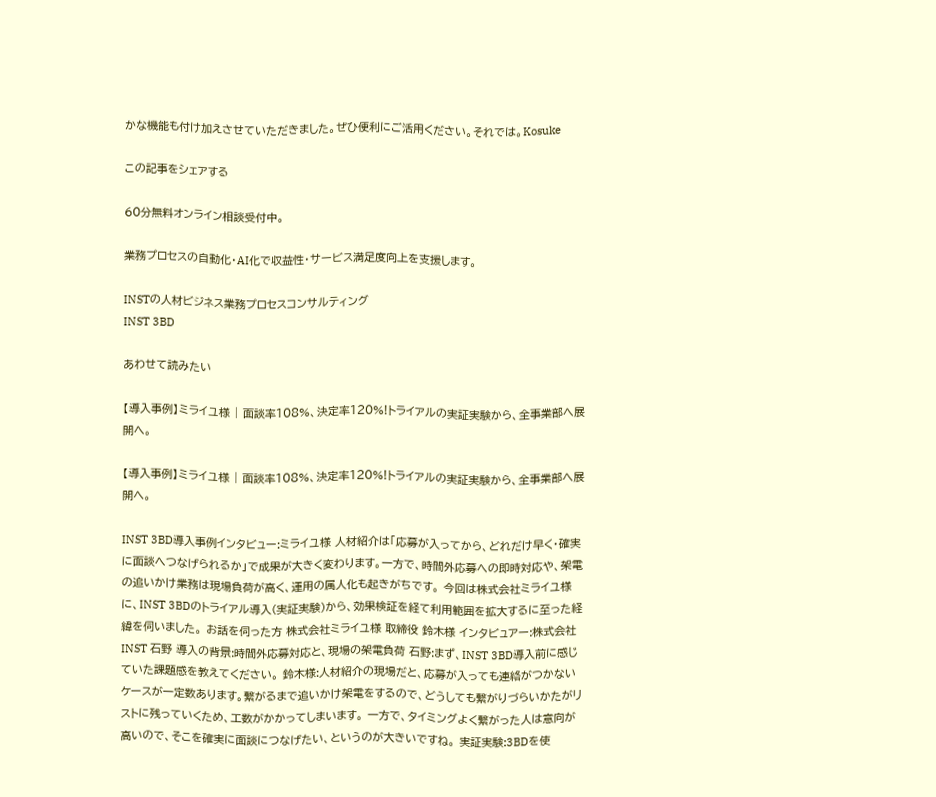かな機能も付け加えさせていただきました。ぜひ便利にご活用ください。それでは。Kosuke

この記事をシェアする

60分無料オンライン相談受付中。

業務プロセスの自動化・AI化で収益性・サービス満足度向上を支援します。

INSTの人材ビジネス業務プロセスコンサルティング
INST 3BD

あわせて読みたい

【導入事例】ミライユ様 | 面談率108%、決定率120%!トライアルの実証実験から、全事業部へ展開へ。

【導入事例】ミライユ様 | 面談率108%、決定率120%!トライアルの実証実験から、全事業部へ展開へ。

INST 3BD導入事例インタビュー:ミライユ様 人材紹介は「応募が入ってから、どれだけ早く・確実に面談へつなげられるか」で成果が大きく変わります。一方で、時間外応募への即時対応や、架電の追いかけ業務は現場負荷が高く、運用の属人化も起きがちです。 今回は株式会社ミライユ様に、INST 3BDのトライアル導入(実証実験)から、効果検証を経て利用範囲を拡大するに至った経緯を伺いました。 お話を伺った方 株式会社ミライユ様 取締役 鈴木様 インタビュアー:株式会社INST 石野 導入の背景:時間外応募対応と、現場の架電負荷 石野:まず、INST 3BD導入前に感じていた課題感を教えてください。 鈴木様:人材紹介の現場だと、応募が入っても連絡がつかないケースが一定数あります。繋がるまで追いかけ架電をするので、どうしても繋がりづらいかたがリストに残っていくため、工数がかかってしまいます。 一方で、タイミングよく繋がった人は意向が高いので、そこを確実に面談につなげたい、というのが大きいですね。 実証実験:3BDを使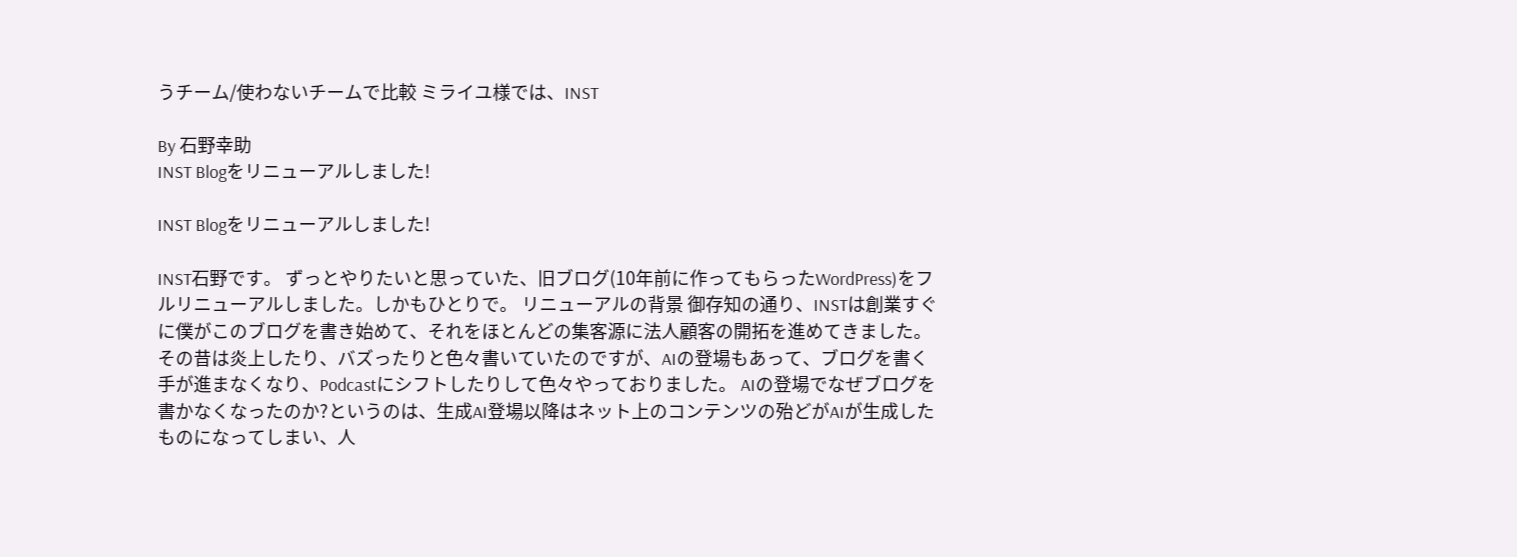うチーム/使わないチームで比較 ミライユ様では、INST

By 石野幸助
INST Blogをリニューアルしました!

INST Blogをリニューアルしました!

INST石野です。 ずっとやりたいと思っていた、旧ブログ(10年前に作ってもらったWordPress)をフルリニューアルしました。しかもひとりで。 リニューアルの背景 御存知の通り、INSTは創業すぐに僕がこのブログを書き始めて、それをほとんどの集客源に法人顧客の開拓を進めてきました。 その昔は炎上したり、バズったりと色々書いていたのですが、AIの登場もあって、ブログを書く手が進まなくなり、Podcastにシフトしたりして色々やっておりました。 AIの登場でなぜブログを書かなくなったのか?というのは、生成AI登場以降はネット上のコンテンツの殆どがAIが生成したものになってしまい、人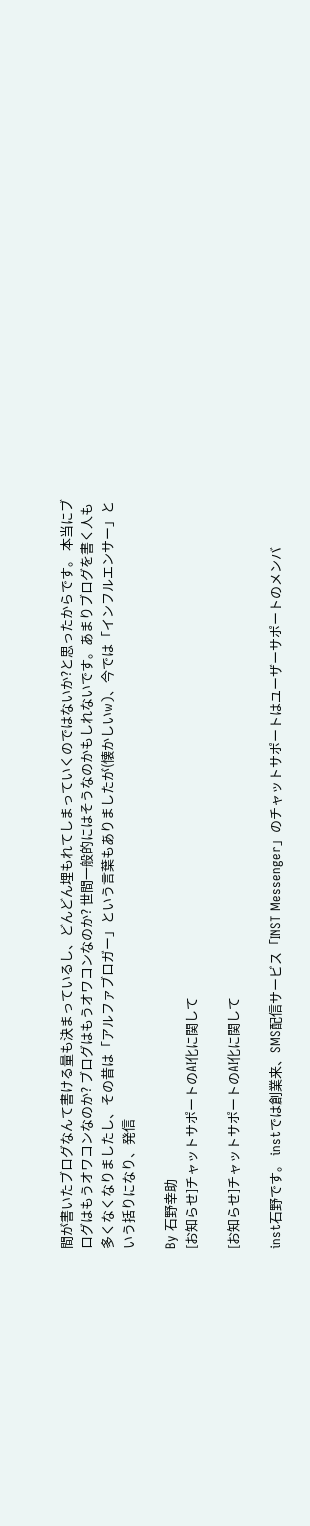間が書いたブログなんて書ける量も決まっているし、どんどん埋もれてしまっていくのではないか?と思ったからです。 本当にブログはもうオワコンなのか? ブログはもうオワコンなのか? 世間一般的にはそうなのかもしれないです。あまりブログを書く人も多くなくなりましたし、その昔は「アルファブロガー」という言葉もありましたが(懐かしいw)、今では「インフルエンサー」という括りになり、発信

By 石野幸助
[お知らせ]チャットサポートのAI化に関して

[お知らせ]チャットサポートのAI化に関して

inst石野です。 instでは創業来、SMS配信サービス「INST Messenger」のチャットサポートはユーザーサポートのメンバ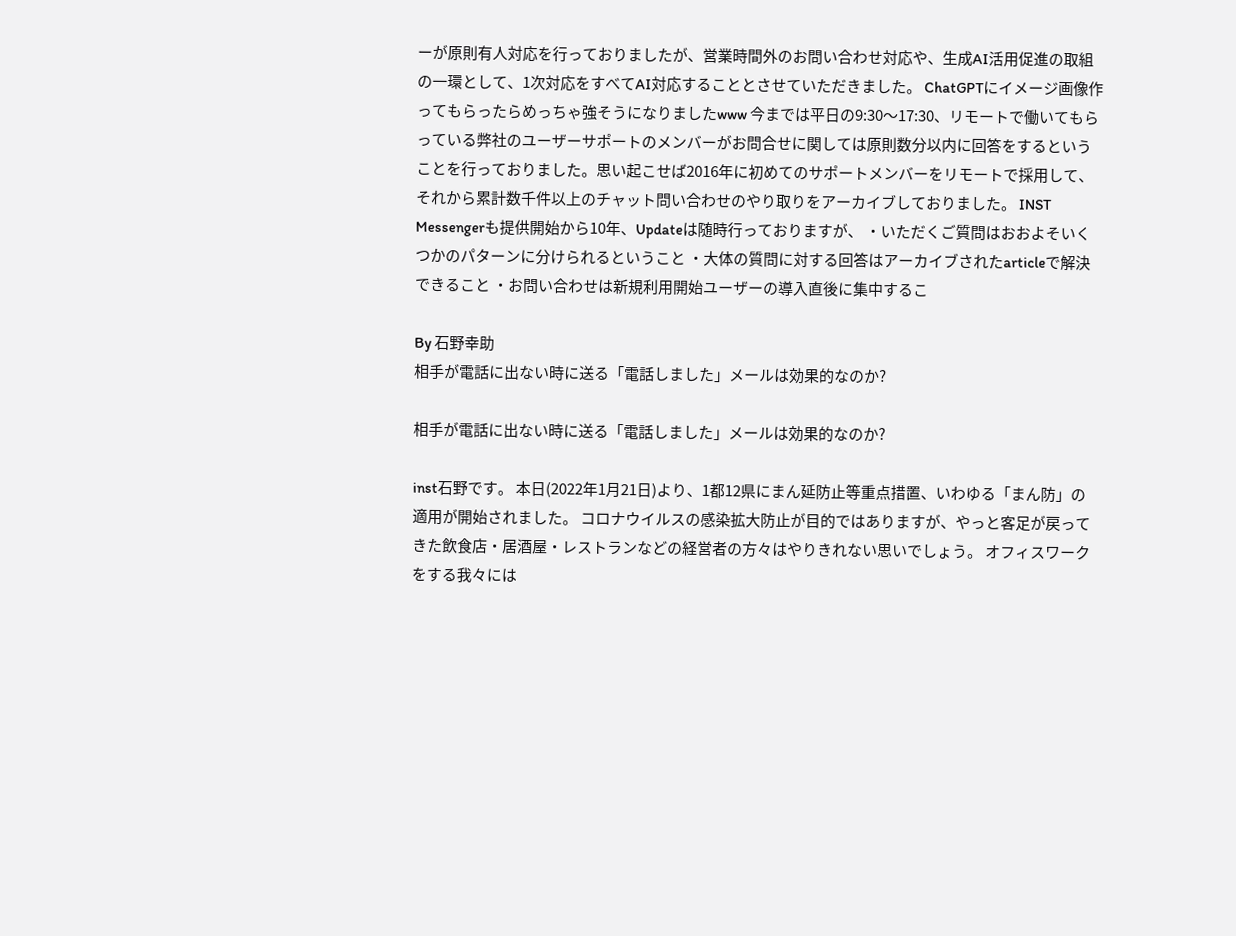ーが原則有人対応を行っておりましたが、営業時間外のお問い合わせ対応や、生成AI活用促進の取組の一環として、1次対応をすべてAI対応することとさせていただきました。 ChatGPTにイメージ画像作ってもらったらめっちゃ強そうになりましたwww 今までは平日の9:30〜17:30、リモートで働いてもらっている弊社のユーザーサポートのメンバーがお問合せに関しては原則数分以内に回答をするということを行っておりました。思い起こせば2016年に初めてのサポートメンバーをリモートで採用して、それから累計数千件以上のチャット問い合わせのやり取りをアーカイブしておりました。 INST Messengerも提供開始から10年、Updateは随時行っておりますが、 ・いただくご質問はおおよそいくつかのパターンに分けられるということ ・大体の質問に対する回答はアーカイブされたarticleで解決できること ・お問い合わせは新規利用開始ユーザーの導入直後に集中するこ

By 石野幸助
相手が電話に出ない時に送る「電話しました」メールは効果的なのか?

相手が電話に出ない時に送る「電話しました」メールは効果的なのか?

inst石野です。 本日(2022年1月21日)より、1都12県にまん延防止等重点措置、いわゆる「まん防」の適用が開始されました。 コロナウイルスの感染拡大防止が目的ではありますが、やっと客足が戻ってきた飲食店・居酒屋・レストランなどの経営者の方々はやりきれない思いでしょう。 オフィスワークをする我々には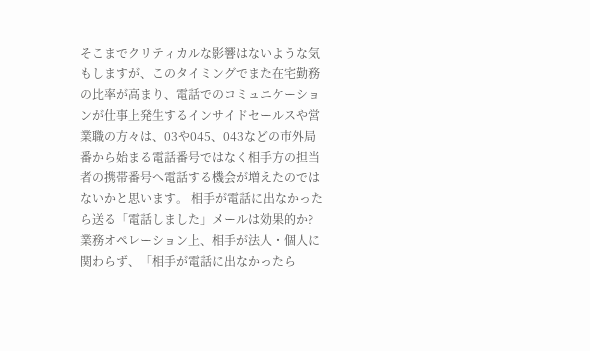そこまでクリティカルな影響はないような気もしますが、このタイミングでまた在宅勤務の比率が高まり、電話でのコミュニケーションが仕事上発生するインサイドセールスや営業職の方々は、03や045、043などの市外局番から始まる電話番号ではなく相手方の担当者の携帯番号へ電話する機会が増えたのではないかと思います。 相手が電話に出なかったら送る「電話しました」メールは効果的か? 業務オペレーション上、相手が法人・個人に関わらず、「相手が電話に出なかったら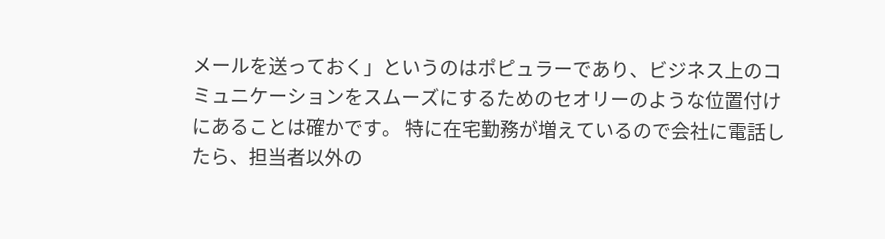メールを送っておく」というのはポピュラーであり、ビジネス上のコミュニケーションをスムーズにするためのセオリーのような位置付けにあることは確かです。 特に在宅勤務が増えているので会社に電話したら、担当者以外の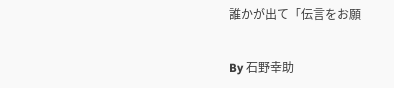誰かが出て「伝言をお願

By 石野幸助